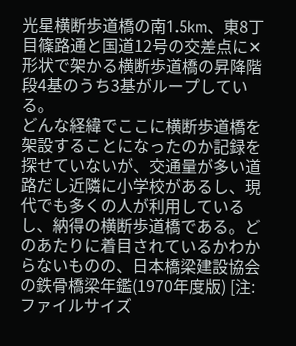光星横断歩道橋の南1.5km、東8丁目篠路通と国道12号の交差点に✕形状で架かる横断歩道橋の昇降階段4基のうち3基がループしている。
どんな経緯でここに横断歩道橋を架設することになったのか記録を探せていないが、交通量が多い道路だし近隣に小学校があるし、現代でも多くの人が利用しているし、納得の横断歩道橋である。どのあたりに着目されているかわからないものの、日本橋梁建設協会の鉄骨橋梁年鑑(1970年度版) [注:ファイルサイズ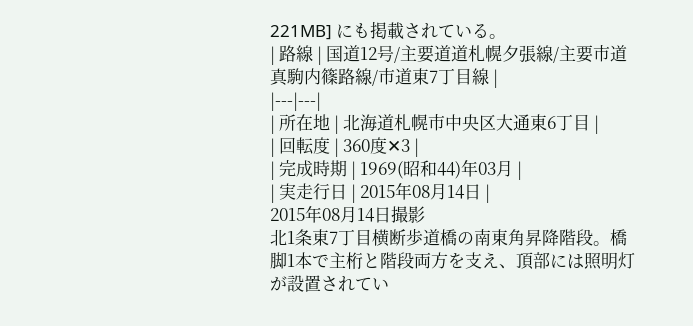221MB] にも掲載されている。
| 路線 | 国道12号/主要道道札幌夕張線/主要市道真駒内篠路線/市道東7丁目線 |
|---|---|
| 所在地 | 北海道札幌市中央区大通東6丁目 |
| 回転度 | 360度✕3 |
| 完成時期 | 1969(昭和44)年03月 |
| 実走行日 | 2015年08月14日 |
2015年08月14日撮影
北1条東7丁目横断歩道橋の南東角昇降階段。橋脚1本で主桁と階段両方を支え、頂部には照明灯が設置されてい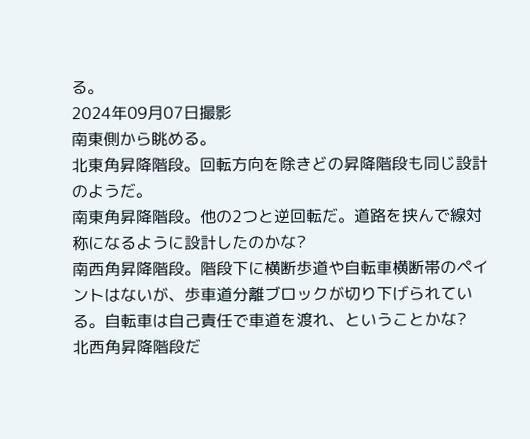る。
2024年09月07日撮影
南東側から眺める。
北東角昇降階段。回転方向を除きどの昇降階段も同じ設計のようだ。
南東角昇降階段。他の2つと逆回転だ。道路を挟んで線対称になるように設計したのかな?
南西角昇降階段。階段下に横断歩道や自転車横断帯のペイントはないが、歩車道分離ブロックが切り下げられている。自転車は自己責任で車道を渡れ、ということかな?
北西角昇降階段だ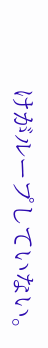けがループしていない。